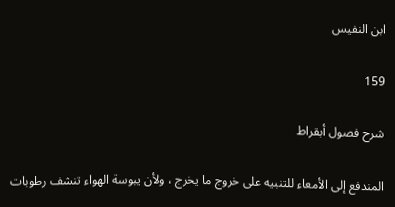ابن النفيس

159

شرح فصول أبقراط

المندفع إلى الأمعاء للتنبيه على خروج ما يخرج ، ولأن يبوسة الهواء تنشف رطوبات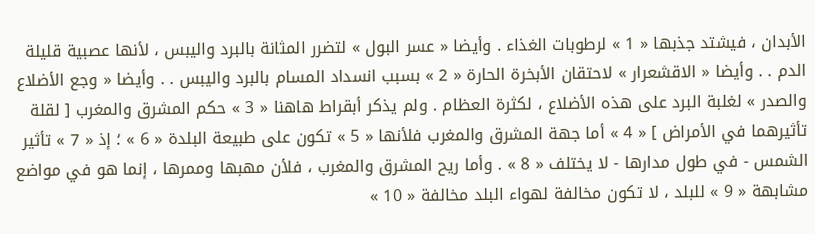الأبدان ، فيشتد جذبها « 1 » لرطوبات الغذاء . وأيضا « عسر البول » لتضرر المثانة بالبرد واليبس ، لأنها عصبية قليلة الدم . . وأيضا « الاقشعرار » لاحتقان الأبخرة الحارة « 2 » بسبب انسداد المسام بالبرد واليبس . . وأيضا « وجع الأضلاع والصدر » لغلبة البرد على هذه الأضلاع ، لكثرة العظام . ولم يذكر أبقراط هاهنا « 3 » حكم المشرق والمغرب [ لقلة تأثيرهما في الأمراض ] « 4 » أما جهة المشرق والمغرب فلأنها « 5 » تكون على طبيعة البلدة « 6 » ؛ إذ « 7 » تأثير الشمس - في طول مدارها - لا يختلف « 8 » . وأما ريح المشرق والمغرب ، فلأن مهبها وممرها ، إنما هو في مواضع مشابهة « 9 » للبلد ، لا تكون مخالفة لهواء البلد مخالفة « 10 »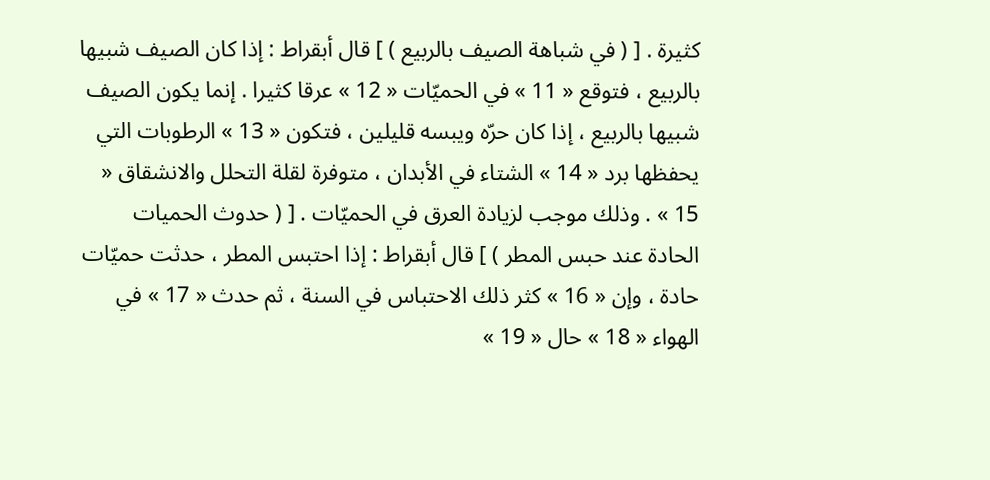كثيرة . [ ( في شباهة الصيف بالربيع ) ] قال أبقراط : إذا كان الصيف شبيها بالربيع ، فتوقع « 11 » في الحميّات « 12 » عرقا كثيرا . إنما يكون الصيف شبيها بالربيع ، إذا كان حرّه ويبسه قليلين ، فتكون « 13 » الرطوبات التي يحفظها برد « 14 » الشتاء في الأبدان ، متوفرة لقلة التحلل والانشقاق « 15 » . وذلك موجب لزيادة العرق في الحميّات . [ ( حدوث الحميات الحادة عند حبس المطر ) ] قال أبقراط : إذا احتبس المطر ، حدثت حميّات حادة ، وإن « 16 » كثر ذلك الاحتباس في السنة ، ثم حدث « 17 » في الهواء « 18 » حال « 19 »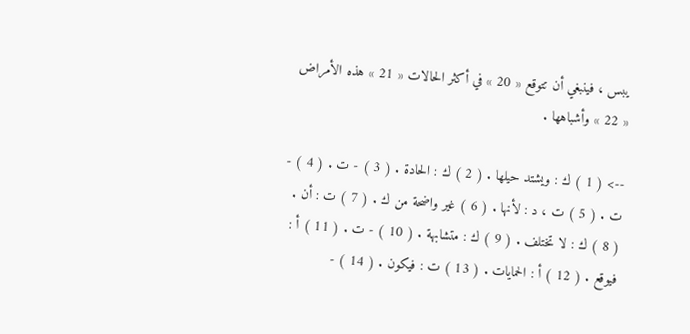يبس ، فينبغي أن تتوقع « 20 » في أكثر الحالات « 21 » هذه الأمراض « 22 » وأشباهها .

--> ( 1 ) ك : ويشتد حيلها . ( 2 ) ك : الحادة . ( 3 ) - ت . ( 4 ) - ت . ( 5 ) ت ، د : لأنها . ( 6 ) غير واضحة من ك . ( 7 ) ت : أن . ( 8 ) ك : لا تختلف . ( 9 ) ك : متشابهة . ( 10 ) - ت . ( 11 ) أ : فيوقع . ( 12 ) أ : الحمايات . ( 13 ) ت : فيكون . ( 14 ) -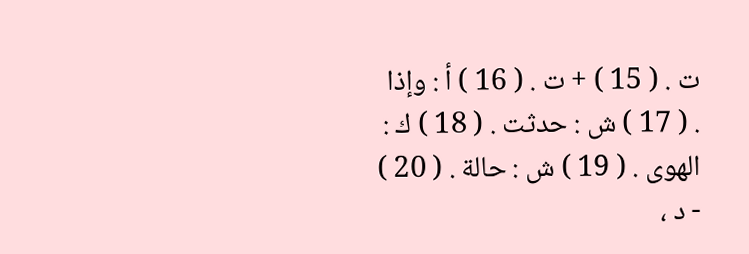ت . ( 15 ) + ت . ( 16 ) أ : وإذا . ( 17 ) ش : حدثت . ( 18 ) ك : الهوى . ( 19 ) ش : حالة . ( 20 ) - د ،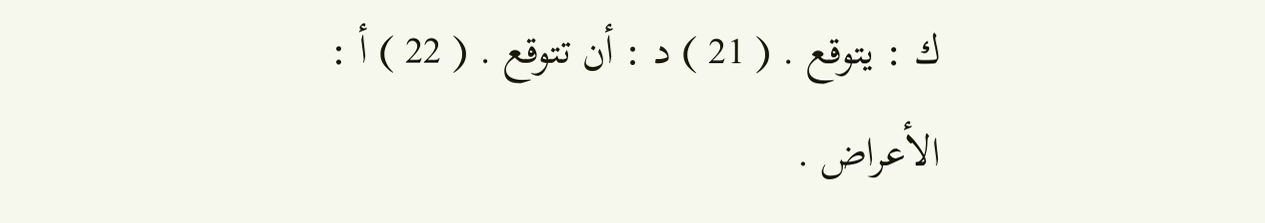ك : يتوقع . ( 21 ) د : أن تتوقع . ( 22 ) أ : الأعراض .